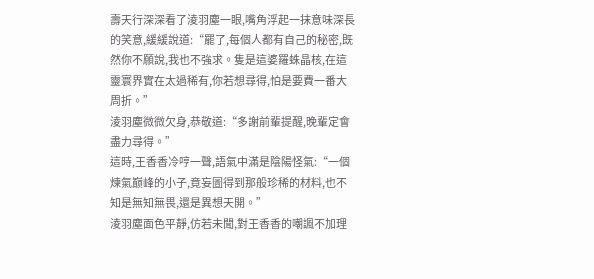壽天行深深看了淩羽塵一眼,嘴角浮起一抹意味深長的笑意,緩緩說道:“罷了,每個人都有自己的秘密,既然你不願說,我也不強求。隻是這婆羅蛛晶核,在這靈寰界實在太過稀有,你若想尋得,怕是要費一番大周折。”
淩羽塵微微欠身,恭敬道:“多謝前輩提醒,晚輩定會盡力尋得。”
這時,王香香冷哼一聲,語氣中滿是陰陽怪氣:“一個煉氣巅峰的小子,竟妄圖得到那般珍稀的材料,也不知是無知無畏,還是異想天開。”
淩羽塵面色平靜,仿若未聞,對王香香的嘲諷不加理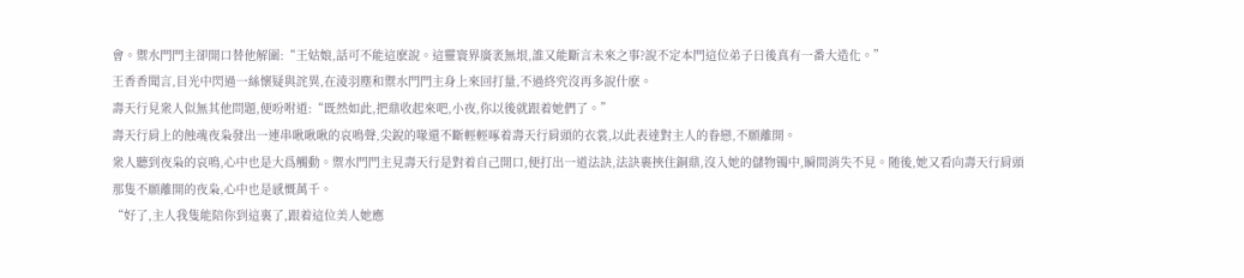會。禦水門門主卻開口替他解圍:“王姑娘,話可不能這麽說。這靈寰界廣袤無垠,誰又能斷言未來之事?說不定本門這位弟子日後真有一番大造化。”
王香香聞言,目光中閃過一絲懷疑與詫異,在淩羽塵和禦水門門主身上來回打量,不過終究沒再多說什麽。
壽天行見衆人似無其他問題,便吩咐道:“既然如此,把鼎收起來吧,小夜,你以後就跟着她們了。”
壽天行肩上的蝕魂夜枭發出一連串啾啾啾的哀鳴聲,尖銳的喙還不斷輕輕啄着壽天行肩頭的衣裳,以此表達對主人的眷戀,不願離開。
衆人聽到夜枭的哀鳴,心中也是大爲觸動。禦水門門主見壽天行是對着自己開口,便打出一道法訣,法訣裹挾住銅鼎,沒入她的儲物镯中,瞬間消失不見。随後,她又看向壽天行肩頭那隻不願離開的夜枭,心中也是感慨萬千。
“好了,主人我隻能陪你到這裏了,跟着這位美人她應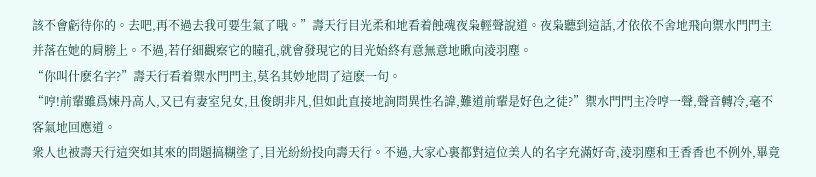該不會虧待你的。去吧,再不過去我可要生氣了哦。”壽天行目光柔和地看着蝕魂夜枭輕聲說道。夜枭聽到這話,才依依不舍地飛向禦水門門主并落在她的肩膀上。不過,若仔細觀察它的瞳孔,就會發現它的目光始終有意無意地瞅向淩羽塵。
“你叫什麽名字?”壽天行看着禦水門門主,莫名其妙地問了這麽一句。
“哼!前輩雖爲煉丹高人,又已有妻室兒女,且俊朗非凡,但如此直接地詢問異性名諱,難道前輩是好色之徒?”禦水門門主冷哼一聲,聲音轉冷,毫不客氣地回應道。
衆人也被壽天行這突如其來的問題搞糊塗了,目光紛紛投向壽天行。不過,大家心裏都對這位美人的名字充滿好奇,淩羽塵和王香香也不例外,畢竟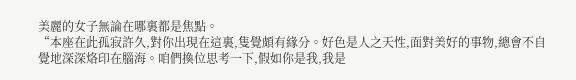美麗的女子無論在哪裏都是焦點。
“本座在此孤寂許久,對你出現在這裏,隻覺頗有緣分。好色是人之天性,面對美好的事物,總會不自覺地深深烙印在腦海。咱們換位思考一下,假如你是我,我是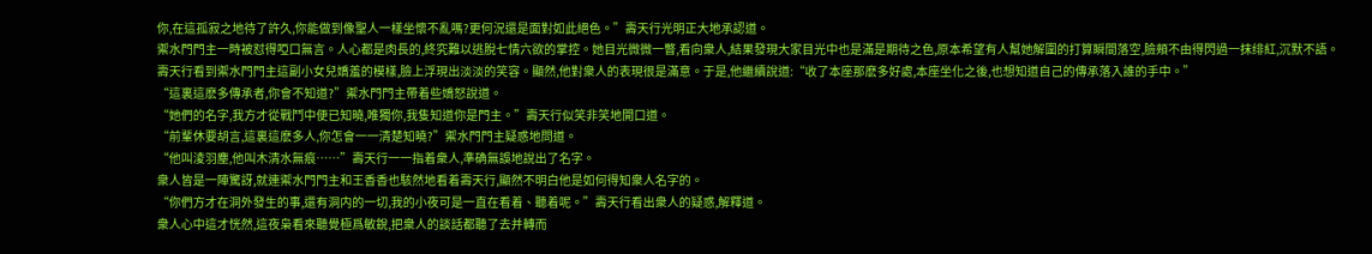你,在這孤寂之地待了許久,你能做到像聖人一樣坐懷不亂嗎?更何況還是面對如此絕色。”壽天行光明正大地承認道。
禦水門門主一時被怼得啞口無言。人心都是肉長的,終究難以逃脫七情六欲的掌控。她目光微微一瞥,看向衆人,結果發現大家目光中也是滿是期待之色,原本希望有人幫她解圍的打算瞬間落空,臉頰不由得閃過一抹绯紅,沉默不語。
壽天行看到禦水門門主這副小女兒嬌羞的模樣,臉上浮現出淡淡的笑容。顯然,他對衆人的表現很是滿意。于是,他繼續說道:“收了本座那麽多好處,本座坐化之後,也想知道自己的傳承落入誰的手中。”
“這裏這麽多傳承者,你會不知道?”禦水門門主帶着些嬌怒說道。
“她們的名字,我方才從戰鬥中便已知曉,唯獨你,我隻知道你是門主。”壽天行似笑非笑地開口道。
“前輩休要胡言,這裏這麽多人,你怎會一一清楚知曉?”禦水門門主疑惑地問道。
“他叫淩羽塵,他叫木清水無痕……”壽天行一一指着衆人,準确無誤地說出了名字。
衆人皆是一陣驚訝,就連禦水門門主和王香香也駭然地看着壽天行,顯然不明白他是如何得知衆人名字的。
“你們方才在洞外發生的事,還有洞内的一切,我的小夜可是一直在看着、聽着呢。”壽天行看出衆人的疑惑,解釋道。
衆人心中這才恍然,這夜枭看來聽覺極爲敏銳,把衆人的談話都聽了去并轉而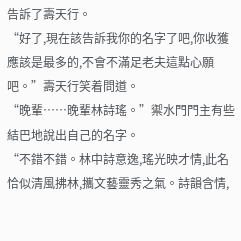告訴了壽天行。
“好了,現在該告訴我你的名字了吧,你收獲應該是最多的,不會不滿足老夫這點心願吧。”壽天行笑着問道。
“晚輩……晚輩林詩瑤。”禦水門門主有些結巴地說出自己的名字。
“不錯不錯。林中詩意逸,瑤光映才情,此名恰似清風拂林,攜文藝靈秀之氣。詩韻含情,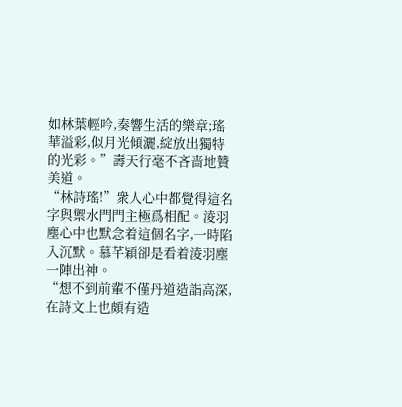如林葉輕吟,奏響生活的樂章;瑤華溢彩,似月光傾灑,綻放出獨特的光彩。”壽天行毫不吝啬地贊美道。
“林詩瑤!”衆人心中都覺得這名字與禦水門門主極爲相配。淩羽塵心中也默念着這個名字,一時陷入沉默。慕芊穎卻是看着淩羽塵一陣出神。
“想不到前輩不僅丹道造詣高深,在詩文上也頗有造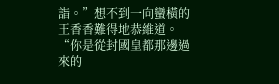詣。”想不到一向蠻橫的王香香難得地恭維道。
“你是從封國皇都那邊過來的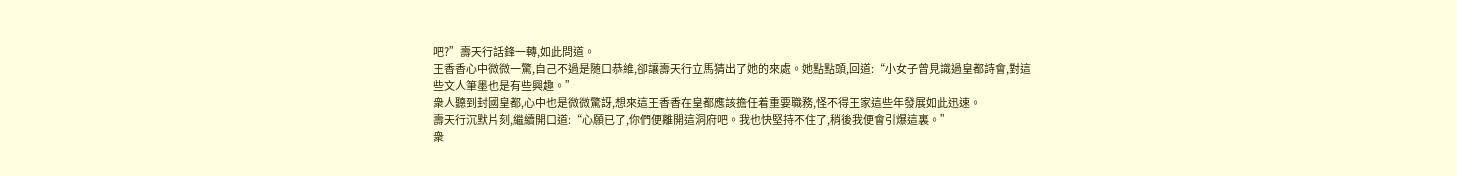吧?”壽天行話鋒一轉,如此問道。
王香香心中微微一驚,自己不過是随口恭維,卻讓壽天行立馬猜出了她的來處。她點點頭,回道:“小女子曾見識過皇都詩會,對這些文人筆墨也是有些興趣。”
衆人聽到封國皇都,心中也是微微驚訝,想來這王香香在皇都應該擔任着重要職務,怪不得王家這些年發展如此迅速。
壽天行沉默片刻,繼續開口道:“心願已了,你們便離開這洞府吧。我也快堅持不住了,稍後我便會引爆這裏。”
衆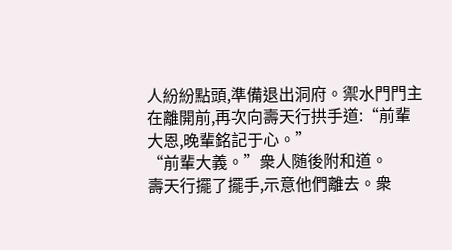人紛紛點頭,準備退出洞府。禦水門門主在離開前,再次向壽天行拱手道:“前輩大恩,晚輩銘記于心。”
“前輩大義。”衆人随後附和道。
壽天行擺了擺手,示意他們離去。衆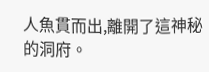人魚貫而出,離開了這神秘的洞府。